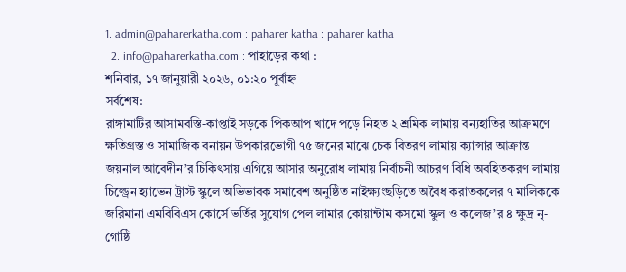1. admin@paharerkatha.com : paharer katha : paharer katha
  2. info@paharerkatha.com : পাহাড়ের কথা :
শনিবার, ১৭ জানুয়ারী ২০২৬, ০১:২০ পূর্বাহ্ন
সর্বশেষ:
রাঙ্গামাটির আসামবস্তি-কাপ্তাই সড়কে পিকআপ খাদে পড়ে নিহত ২ শ্রমিক লামায় বন্যহাতির আক্রমণে ক্ষতিগ্রস্ত ও সামাজিক বনায়ন উপকারভোগী ৭৫ জনের মাঝে চেক বিতরণ লামায় ক্যান্সার আক্রান্ত জয়নাল আবেদীন’র চিকিৎসায় এগিয়ে আসার অনুরোধ লামায় নির্বাচনী আচরণ বিধি অবহিতকরণ লামায় চিল্ড্রেন হ্যাভেন ট্রাস্ট স্কুলে অভিভাবক সমাবেশ অনুষ্ঠিত নাইক্ষ্যংছড়িতে অবৈধ করাতকলের ৭ মালিককে জরিমানা এমবিবিএস কোর্সে ভর্তির সুযোগ পেল লামার কোয়ান্টাম কসমো স্কুল ও কলেজ’র ৪ ক্ষুদ্র নৃ-গোষ্ঠি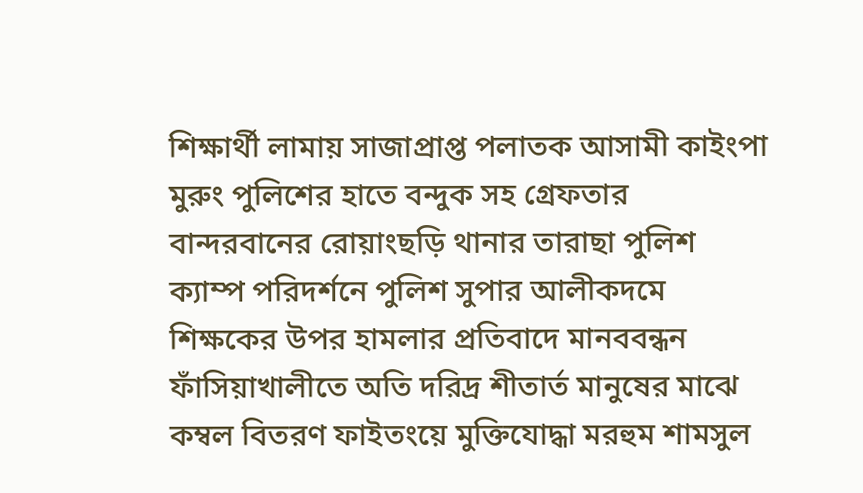শিক্ষার্থী লামায় সাজাপ্রাপ্ত পলাতক আসামী কাইংপা মুরুং পুলিশের হাতে বন্দুক সহ গ্রেফতার বান্দরবানের রোয়াংছড়ি থানার তারাছা পুলিশ ক্যাম্প পরিদর্শনে পুলিশ সুপার আলীকদমে শিক্ষকের উপর হামলার প্রতিবাদে মানববন্ধন ফাঁসিয়াখালীতে অতি দরিদ্র শীতার্ত মানুষের মাঝে কম্বল বিতরণ ফাইতংয়ে মুক্তিযোদ্ধা মরহুম শামসুল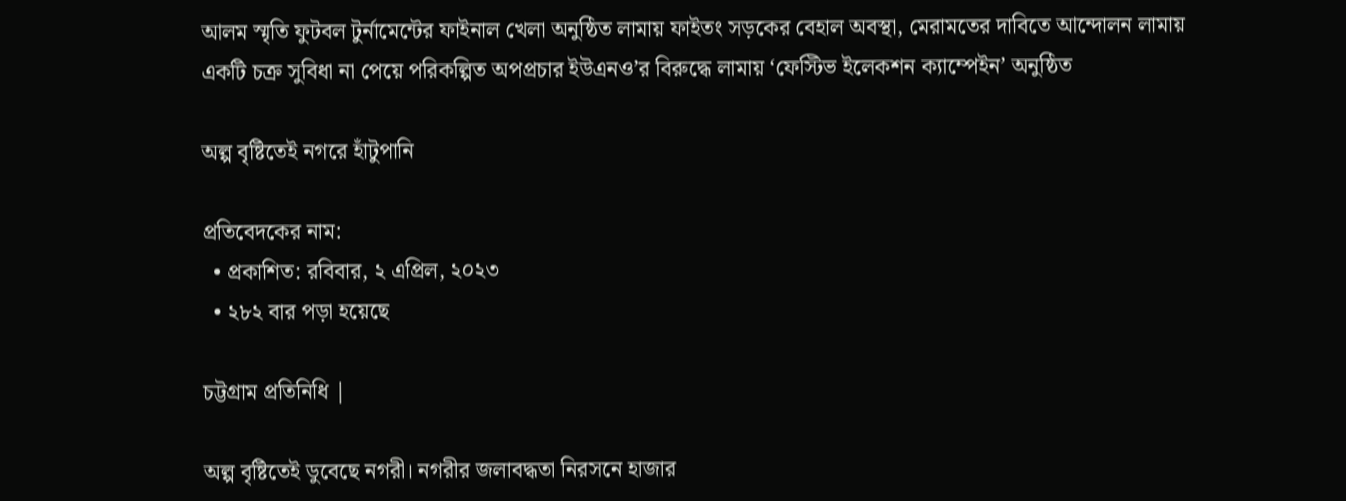আলম স্মৃতি ফুটবল টুর্নামেন্টের ফাইনাল খেলা অনুষ্ঠিত লামায় ফাইতং সড়কের বেহাল অবস্থা, মেরামতের দাবিতে আন্দোলন লামায় একটি চক্র সুবিধা না পেয়ে পরিকল্পিত অপপ্রচার ইউএনও’র বিরুদ্ধে লামায় ‘ফেস্টিভ ইলেকশন ক্যাম্পেইন’ অনুষ্ঠিত

অল্প বৃষ্টিতেই নগরে হাঁটুপানি

প্রতিবেদকের নাম:
  • প্রকাশিত: রবিবার, ২ এপ্রিল, ২০২৩
  • ২৮২ বার পড়া হয়েছে

চট্টগ্রাম প্রতিনিধি |

অল্প বৃষ্টিতেই ডুবেছে নগরী। নগরীর জলাবদ্ধতা নিরসনে হাজার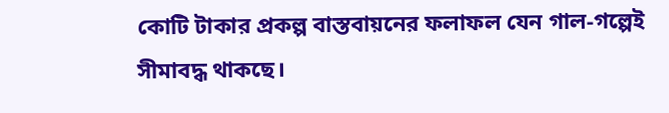কোটি টাকার প্রকল্প বাস্তবায়নের ফলাফল যেন গাল-গল্পেই সীমাবদ্ধ থাকছে।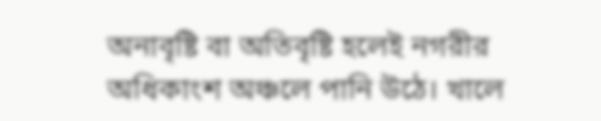অনাবৃষ্টি বা অতিবৃষ্টি হলেই নগরীর অধিকাংশ অঞ্চলে পানি উঠে। খালে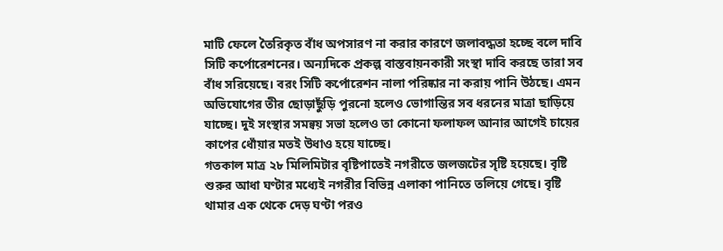মাটি ফেলে তৈরিকৃত বাঁধ অপসারণ না করার কারণে জলাবদ্ধতা হচ্ছে বলে দাবি সিটি কর্পোরেশনের। অন্যদিকে প্রকল্প বাস্তবায়নকারী সংস্থা দাবি করছে তারা সব বাঁধ সরিয়েছে। বরং সিটি কর্পোরেশন নালা পরিষ্কার না করায় পানি উঠছে। এমন অভিযোগের তীর ছোড়াছুঁড়ি পুরনো হলেও ভোগান্তির সব ধরনের মাত্রা ছাড়িয়ে যাচ্ছে। দুই সংস্থার সমন্বয় সভা হলেও তা কোনো ফলাফল আনার আগেই চায়ের কাপের ধোঁয়ার মতই উধাও হয়ে যাচ্ছে।
গতকাল মাত্র ২৮ মিলিমিটার বৃষ্টিপাতেই নগরীতে জলজটের সৃষ্টি হয়েছে। বৃষ্টি শুরুর আধা ঘণ্টার মধ্যেই নগরীর বিভিন্ন এলাকা পানিতে তলিয়ে গেছে। বৃষ্টি থামার এক থেকে দেড় ঘণ্টা পরও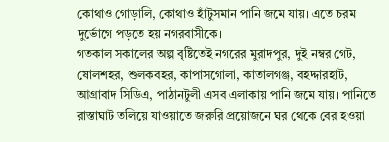কোথাও গোড়ালি, কোথাও হাঁটুসমান পানি জমে যায়। এতে চরম দুর্ভোগে পড়তে হয় নগরবাসীকে।
গতকাল সকালের অল্প বৃষ্টিতেই নগরের মুরাদপুর, দুই নম্বর গেট, ষোলশহর, শুলকবহর, কাপাসগোলা, কাতালগঞ্জ, বহদ্দারহাট, আগ্রাবাদ সিডিএ, পাঠানটুলী এসব এলাকায় পানি জমে যায়। পানিতে রাস্তাঘাট তলিয়ে যাওয়াতে জরুরি প্রয়োজনে ঘর থেকে বের হওয়া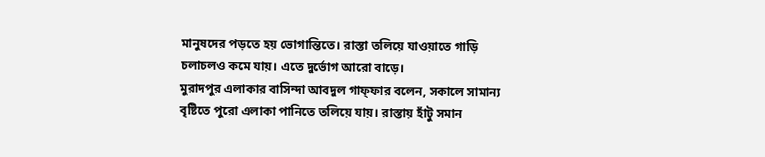মানুষদের পড়তে হয় ভোগান্তিতে। রাস্তা তলিয়ে যাওয়াতে গাড়ি চলাচলও কমে যায়। এতে দুর্ভোগ আরো বাড়ে।
মুরাদপুর এলাকার বাসিন্দা আবদুল গাফ্ফার বলেন, সকালে সামান্য বৃষ্টিতে পুরো এলাকা পানিতে তলিয়ে যায়। রাস্তায় হাঁটু সমান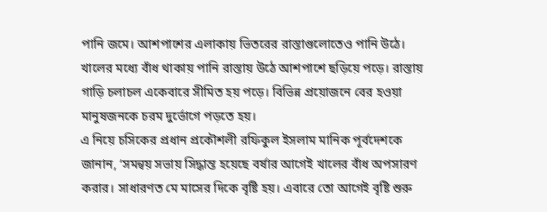পানি জমে। আশপাশের এলাকায় ভিতরের রাস্তাগুলোতেও পানি উঠে। খালের মধ্যে বাঁধ থাকায় পানি রাস্তায় উঠে আশপাশে ছড়িয়ে পড়ে। রাস্তায় গাড়ি চলাচল একেবারে সীমিত হয় পড়ে। বিভিন্ন প্রয়োজনে বের হওয়া মানুষজনকে চরম দুর্ভোগে পড়তে হয়।
এ নিয়ে চসিকের প্রধান প্রকৌশলী রফিকুল ইসলাম মানিক পূর্বদেশকে জানান, ‘সমন্বয় সভায় সিদ্ধান্ত হয়েছে বর্ষার আগেই খালের বাঁধ অপসারণ করার। সাধারণত মে মাসের দিকে বৃষ্টি হয়। এবারে তো আগেই বৃষ্টি শুরু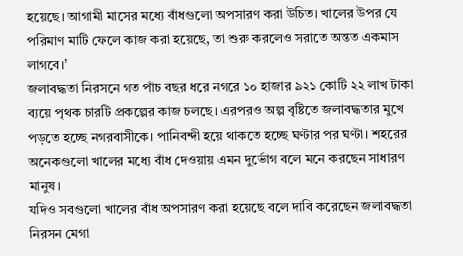হয়েছে। আগামী মাসের মধ্যে বাঁধগুলো অপসারণ করা উচিত। খালের উপর যে পরিমাণ মাটি ফেলে কাজ করা হয়েছে, তা শুরু করলেও সরাতে অন্তত একমাস লাগবে।’
জলাবদ্ধতা নিরসনে গত পাঁচ বছর ধরে নগরে ১০ হাজার ৯২১ কোটি ২২ লাখ টাকা ব্যয়ে পৃথক চারটি প্রকল্পের কাজ চলছে। এরপরও অল্প বৃষ্টিতে জলাবদ্ধতার মুখে পড়তে হচ্ছে নগরবাসীকে। পানিবন্দী হয়ে থাকতে হচ্ছে ঘণ্টার পর ঘণ্টা। শহরের অনেকগুলো খালের মধ্যে বাঁধ দেওয়ায় এমন দুর্ভোগ বলে মনে করছেন সাধারণ মানুষ।
যদিও সবগুলো খালের বাঁধ অপসারণ করা হয়েছে বলে দাবি করেছেন জলাবদ্ধতা নিরসন মেগা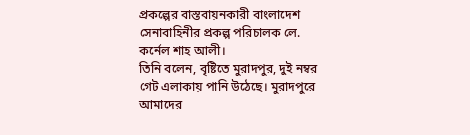প্রকল্পের বাস্তবায়নকারী বাংলাদেশ সেনাবাহিনীর প্রকল্প পরিচালক লে. কর্নেল শাহ আলী।
তিনি বলেন, বৃষ্টিতে মুরাদপুর, দুই নম্বর গেট এলাকায় পানি উঠেছে। মুরাদপুরে আমাদের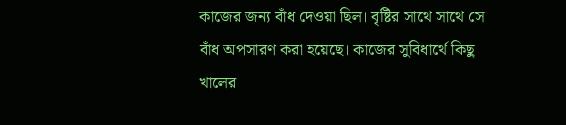কাজের জন্য বাঁধ দেওয়া ছিল। বৃষ্টির সাথে সাথে সে বাঁধ অপসারণ করা হয়েছে। কাজের সুবিধার্থে কিছু খালের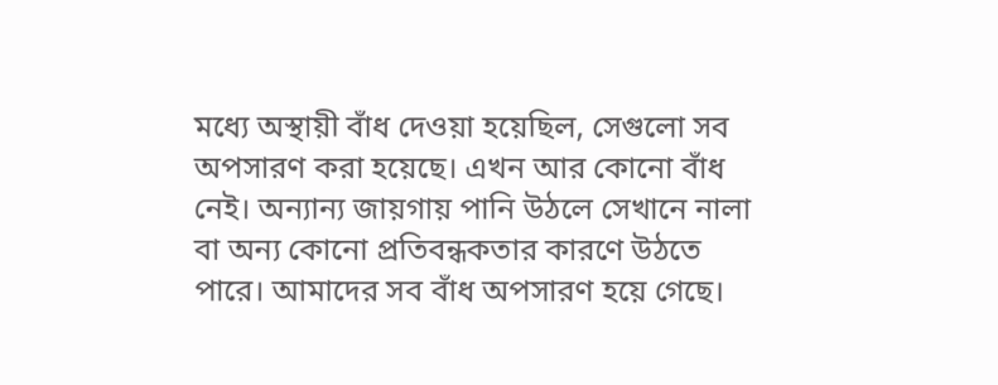মধ্যে অস্থায়ী বাঁধ দেওয়া হয়েছিল, সেগুলো সব অপসারণ করা হয়েছে। এখন আর কোনো বাঁধ নেই। অন্যান্য জায়গায় পানি উঠলে সেখানে নালা বা অন্য কোনো প্রতিবন্ধকতার কারণে উঠতে পারে। আমাদের সব বাঁধ অপসারণ হয়ে গেছে।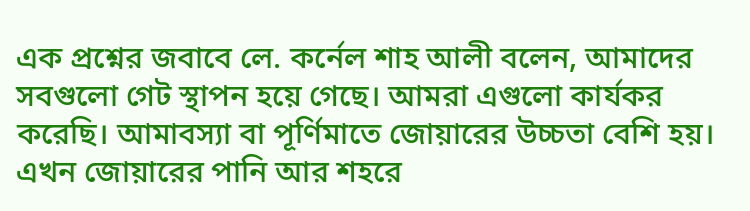এক প্রশ্নের জবাবে লে. কর্নেল শাহ আলী বলেন, আমাদের সবগুলো গেট স্থাপন হয়ে গেছে। আমরা এগুলো কার্যকর করেছি। আমাবস্যা বা পূর্ণিমাতে জোয়ারের উচ্চতা বেশি হয়। এখন জোয়ারের পানি আর শহরে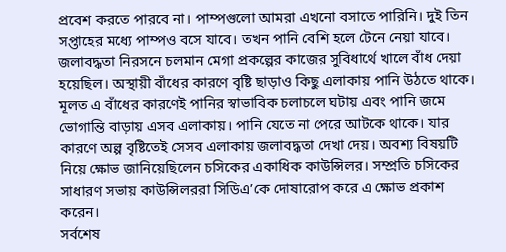প্রবেশ করতে পারবে না। পাম্পগুলো আমরা এখনো বসাতে পারিনি। দুই তিন সপ্তাহের মধ্যে পাম্পও বসে যাবে। তখন পানি বেশি হলে টেনে নেয়া যাবে।
জলাবদ্ধতা নিরসনে চলমান মেগা প্রকল্পের কাজের সুবিধার্থে খালে বাঁধ দেয়া হয়েছিল। অস্থায়ী বাঁধের কারণে বৃষ্টি ছাড়াও কিছু এলাকায় পানি উঠতে থাকে। মূলত এ বাঁধের কারণেই পানির স্বাভাবিক চলাচলে ঘটায় এবং পানি জমে ভোগান্তি বাড়ায় এসব এলাকায়। পানি যেতে না পেরে আটকে থাকে। যার কারণে অল্প বৃষ্টিতেই সেসব এলাকায় জলাবদ্ধতা দেখা দেয়। অবশ্য বিষয়টি নিয়ে ক্ষোভ জানিয়েছিলেন চসিকের একাধিক কাউন্সিলর। সম্প্রতি চসিকের সাধারণ সভায় কাউন্সিলররা সিডিএ’কে দোষারোপ করে এ ক্ষোভ প্রকাশ করেন।
সর্বশেষ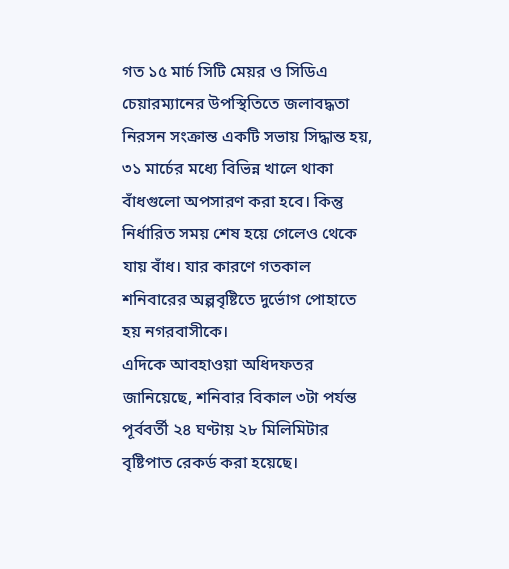গত ১৫ মার্চ সিটি মেয়র ও সিডিএ চেয়ারম্যানের উপস্থিতিতে জলাবদ্ধতা নিরসন সংক্রান্ত একটি সভায় সিদ্ধান্ত হয়, ৩১ মার্চের মধ্যে বিভিন্ন খালে থাকা বাঁধগুলো অপসারণ করা হবে। কিন্তু নির্ধারিত সময় শেষ হয়ে গেলেও থেকে যায় বাঁধ। যার কারণে গতকাল শনিবারের অল্পবৃষ্টিতে দুর্ভোগ পোহাতে হয় নগরবাসীকে।
এদিকে আবহাওয়া অধিদফতর জানিয়েছে, শনিবার বিকাল ৩টা পর্যন্ত পূর্ববর্তী ২৪ ঘণ্টায় ২৮ মিলিমিটার বৃষ্টিপাত রেকর্ড করা হয়েছে।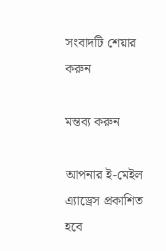সংবাদটি শেয়ার করুন

মন্তব্য করুন

আপনার ই-মেইল এ্যাড্রেস প্রকাশিত হবে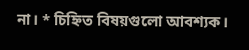না। * চিহ্নিত বিষয়গুলো আবশ্যক।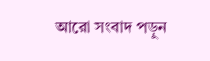আরো সংবাদ পড়ুন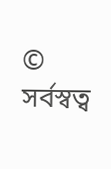© সর্বস্বত্ব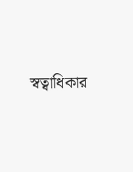স্বত্বাধিকার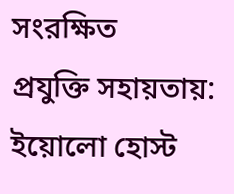সংরক্ষিত
প্রযুক্তি সহায়তায়: ইয়োলো হোস্ট